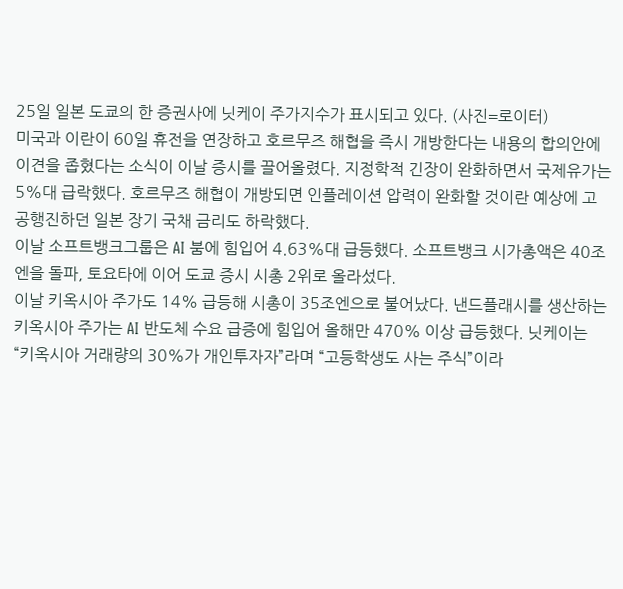25일 일본 도쿄의 한 증권사에 닛케이 주가지수가 표시되고 있다. (사진=로이터)
미국과 이란이 60일 휴전을 연장하고 호르무즈 해협을 즉시 개방한다는 내용의 합의안에 이견을 좁혔다는 소식이 이날 증시를 끌어올렸다. 지정학적 긴장이 완화하면서 국제유가는 5%대 급락했다. 호르무즈 해협이 개방되면 인플레이션 압력이 완화할 것이란 예상에 고공행진하던 일본 장기 국채 금리도 하락했다.
이날 소프트뱅크그룹은 AI 붐에 힘입어 4.63%대 급등했다. 소프트뱅크 시가총액은 40조엔을 돌파, 토요타에 이어 도쿄 증시 시총 2위로 올라섰다.
이날 키옥시아 주가도 14% 급등해 시총이 35조엔으로 불어났다. 낸드플래시를 생산하는 키옥시아 주가는 AI 반도체 수요 급증에 힘입어 올해만 470% 이상 급등했다. 닛케이는 “키옥시아 거래량의 30%가 개인투자자”라며 “고등학생도 사는 주식”이라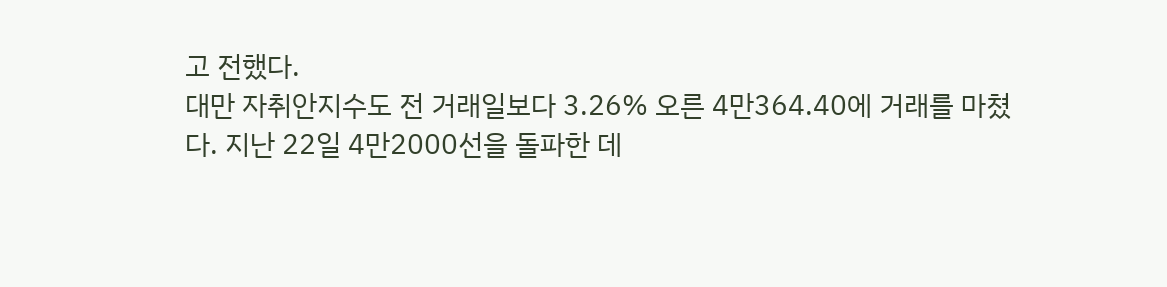고 전했다.
대만 자취안지수도 전 거래일보다 3.26% 오른 4만364.40에 거래를 마쳤다. 지난 22일 4만2000선을 돌파한 데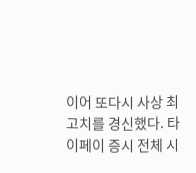이어 또다시 사상 최고치를 경신했다. 타이페이 증시 전체 시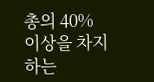총의 40% 이상을 차지하는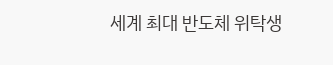세계 최대 반도체 위탁생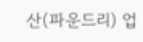산(파운드리) 업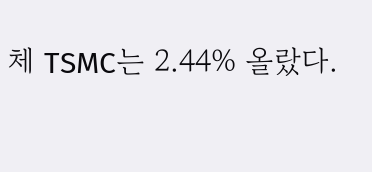체 TSMC는 2.44% 올랐다.